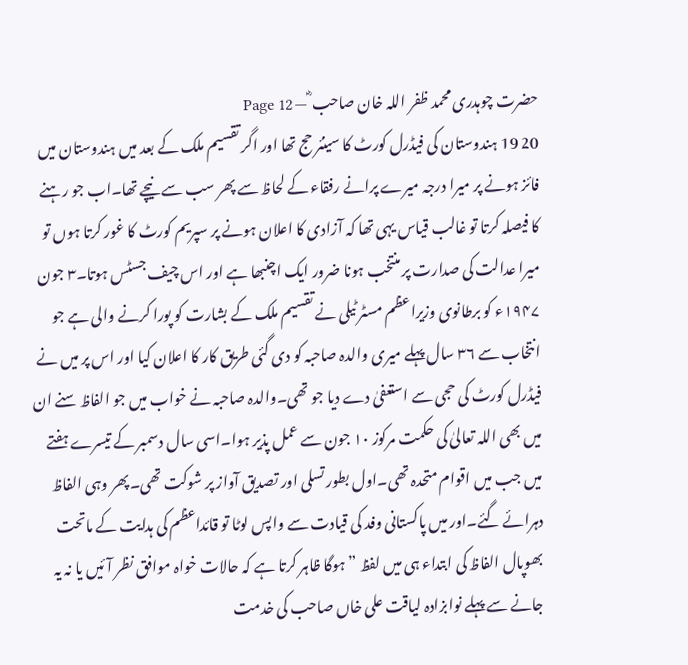حضرت چوہدری محمد ظفر اللہ خان صاحب ؓ — Page 12
20 19 ہندوستان کی فیڈرل کورٹ کا سینئر حج تھا اور اگر تقسیم ملک کے بعد میں ہندوستان میں فائز ہونے پر میرا درجہ میرے پرانے رفقاء کے لحاظ سے پھر سب سے نیچے تھا۔اب جو رہنے کا فیصلہ کرتا تو غالب قیاس یہی تھا کہ آزادی کا اعلان ہونے پر سپریم کورٹ کا غور کرتا ہوں تو میرا عدالت کی صدارت پر منتخب ہونا ضرور ایک اچنبھا ہے اور اس چیف جسٹس ہوتا۔۳ جون ۱۹۴۷ء کو برطانوی وزیراعظم مسٹر ٹیلی نے تقسیم ملک کے بشارت کو پورا کرنے والی ہے جو انتخاب سے ۳۶ سال پہلے میری والدہ صاحبہ کو دی گئی طریق کار کا اعلان کیا اور اس پر میں نے فیڈرل کورٹ کی حجی سے استعفیٰ دے دیا جو تھی۔والدہ صاحبہ نے خواب میں جو الفاظ سنے ان میں بھی اللہ تعالیٰ کی حکمت مرکوز ۱۰ جون سے عمل پذیر ہوا۔اسی سال دسمبر کے تیسرے ہفتے میں جب میں اقوام متحدہ تھی۔اول بطور تسلی اور تصدیق آواز پر شوکت تھی۔پھر وہی الفاظ دہرائے گئے۔اور میں پاکستانی وفد کی قیادت سے واپس لوٹا تو قائداعظم کی ہدایت کے ماتحت بھوپال الفاظ کی ابتداء ہی میں لفظ ” ہوگا ظاہر کرتا ہے کہ حالات خواہ موافق نظر آئیں یا نہ یہ جانے سے پہلے نوابزادہ لیاقت علی خاں صاحب کی خدمت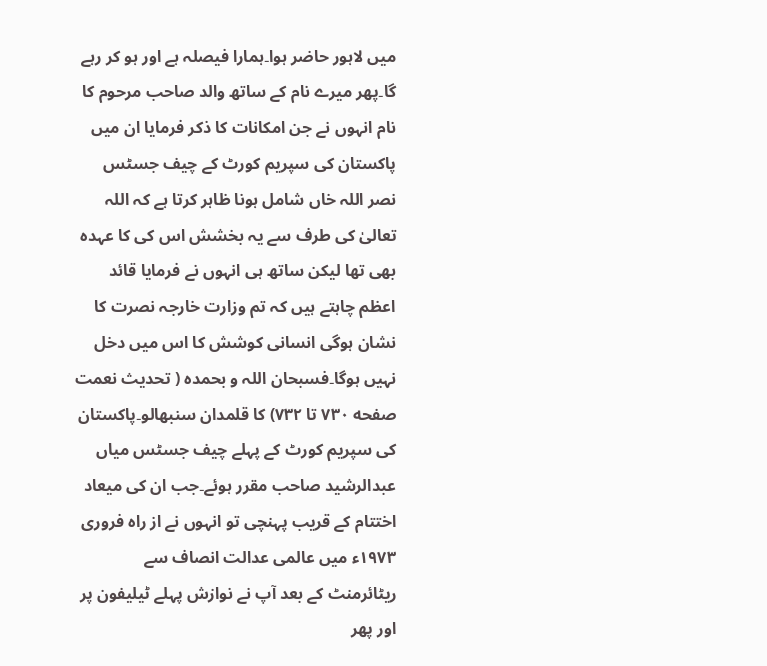میں لاہور حاضر ہوا۔ہمارا فیصلہ ہے اور ہو کر رہے گا۔پھر میرے نام کے ساتھ والد صاحب مرحوم کا نام انہوں نے جن امکانات کا ذکر فرمایا ان میں پاکستان کی سپریم کورٹ کے چیف جسٹس نصر اللہ خاں شامل ہونا ظاہر کرتا ہے کہ اللہ تعالیٰ کی طرف سے یہ بخشش اس کی کا عہدہ بھی تھا لیکن ساتھ ہی انہوں نے فرمایا قائد اعظم چاہتے ہیں کہ تم وزارت خارجہ نصرت کا نشان ہوگی انسانی کوشش کا اس میں دخل نہیں ہوگا۔فسبحان اللہ و بحمدہ ( تحدیث نعمت صفحه ۷۳۰ تا ۷۳۲) کا قلمدان سنبھالو۔پاکستان کی سپریم کورٹ کے پہلے چیف جسٹس میاں عبدالرشید صاحب مقرر ہوئے۔جب ان کی میعاد اختتام کے قریب پہنچی تو انہوں نے از راہ فروری ۱۹۷۳ء میں عالمی عدالت انصاف سے ریٹائرمنٹ کے بعد آپ نے نوازش پہلے ٹیلیفون پر اور پھر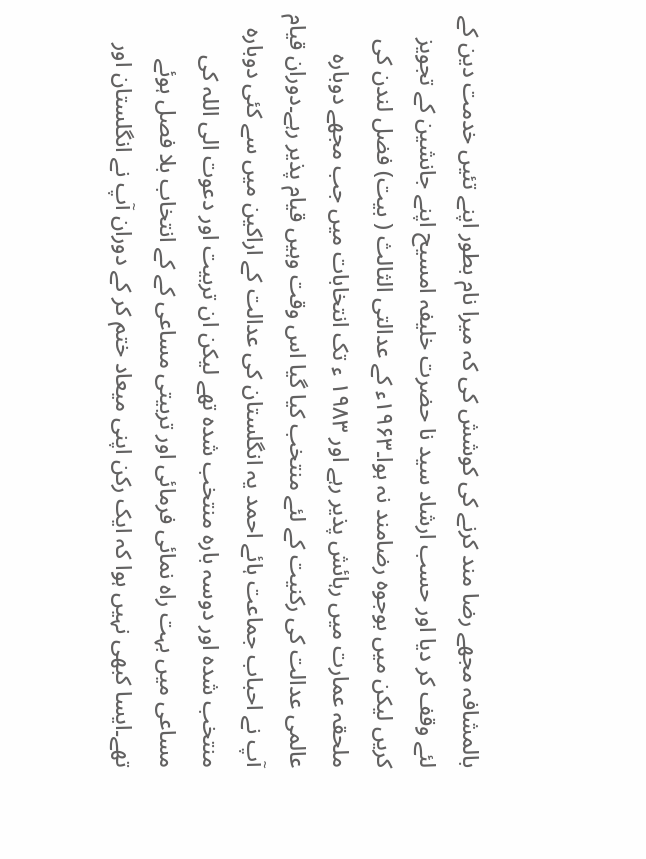بالمشافہ مجھے رضا مند کرنے کی کوشش کی کہ میرا نام بطور اپنے تئیں خدمت دین کے لئے وقف کر دیا اور حسب ارشاد سید نا حضرت خلیفہ امسیح اپنے جانشین کے تجویز کریں لیکن میں بوجوہ رضامند نہ ہوا۔۱۹۶۳ء کے عدالتی الثالث ( بیت) فضل لندن کی ملحقہ عمارت میں رہائش پذیر رہے اور ۱۹۸۳ ء تک انتخابات میں جب مجھے دوبارہ عالمی عدالت کی رکنیت کے لئے منتخب کیا گیا اس وقت وہیں قیام پذیر رہے۔دوران قیام آپ نے احباب جماعت ہائے احمد یہ انگلستان کی عدالت کے اراکین میں سے کئی دوبارہ منتخب شدہ اور دوسہ بارہ منتخب شدہ تھے لیکن ان تربیت اور دعوت الی اللہ کی مساعی میں بہت راہ نمائی فرمائی اور تربیتی مساعی کے کے انتخاب بلا فصل ہوئے تھے۔ایسا کبھی نہیں ہوا کہ ایک رکن اپنی میعاد ختم کر کے دوران آپ نے انگلستان اور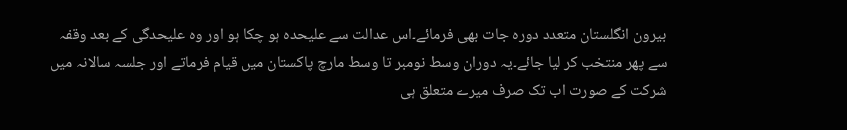بیرون انگلستان متعدد دورہ جات بھی فرمائے۔اس عدالت سے علیحدہ ہو چکا ہو اور وہ علیحدگی کے بعد وقفہ سے پھر منتخب کر لیا جائے۔یہ دوران وسط نومبر تا وسط مارچ پاکستان میں قیام فرماتے اور جلسہ سالانہ میں شرکت کے صورت اب تک صرف میرے متعلق ہی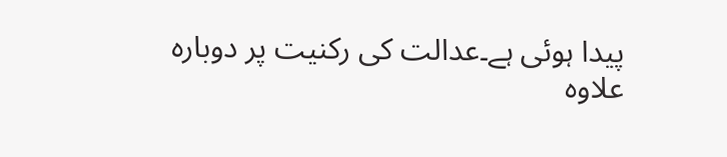پیدا ہوئی ہے۔عدالت کی رکنیت پر دوبارہ علاوہ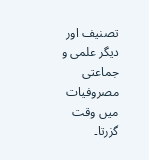تصنیف اور دیگر علمی و جماعتی مصروفیات میں وقت گزرتا۔